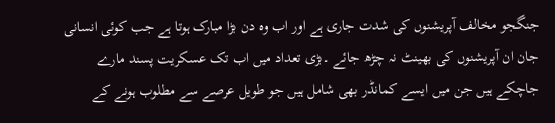جنگجو مخالف آپریشنوں کی شدت جاری ہے اور اب وہ دن بڑا مبارک ہوتا ہے جب کوئی انسانی جان ان آپریشنوں کی بھینٹ نہ چڑھ جائے ۔بڑی تعداد میں اب تک عسکریت پسند مارے جاچکے ہیں جن میں ایسے کمانڈر بھی شامل ہیں جو طویل عرصے سے مطلوب ہونے کے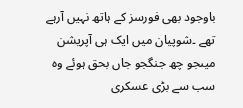باوجود بھی فورسز کے ہاتھ نہیں آرہے تھے ۔شوپیان میں ایک ہی آپریشن میںجو چھ جنگجو جاں بحق ہوئے وہ سب سے بڑی عسکری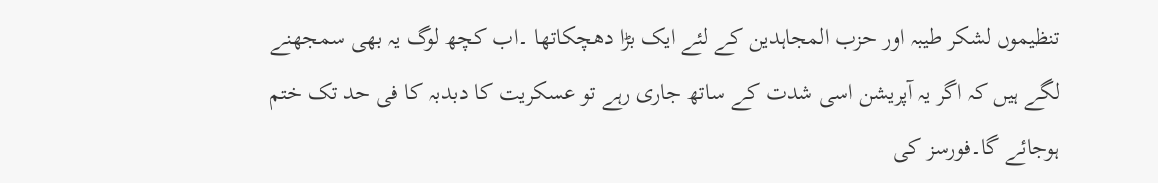تنظیموں لشکر طیبہ اور حزب المجاہدین کے لئے ایک بڑا دھچکاتھا ۔اب کچھ لوگ یہ بھی سمجھنے لگے ہیں کہ اگر یہ آپریشن اسی شدت کے ساتھ جاری رہے تو عسکریت کا دبدبہ کا فی حد تک ختم ہوجائے گا۔فورسز کی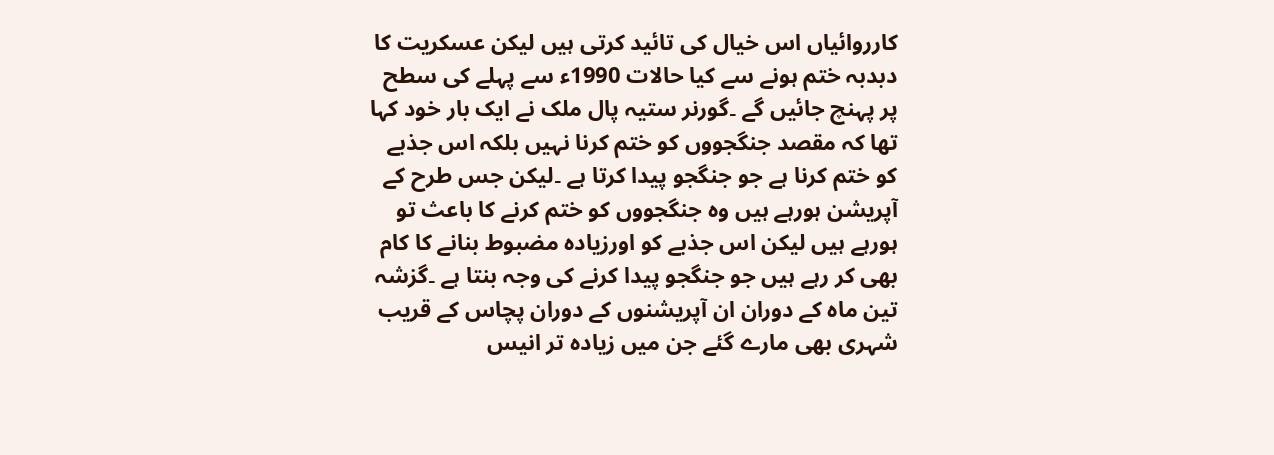کارروائیاں اس خیال کی تائید کرتی ہیں لیکن عسکریت کا دبدبہ ختم ہونے سے کیا حالات 1990ء سے پہلے کی سطح پر پہنچ جائیں گے ۔گورنر ستیہ پال ملک نے ایک بار خود کہا تھا کہ مقصد جنگجووں کو ختم کرنا نہیں بلکہ اس جذبے کو ختم کرنا ہے جو جنگجو پیدا کرتا ہے ۔لیکن جس طرح کے آپریشن ہورہے ہیں وہ جنگجووں کو ختم کرنے کا باعث تو ہورہے ہیں لیکن اس جذبے کو اورزیادہ مضبوط بنانے کا کام بھی کر رہے ہیں جو جنگجو پیدا کرنے کی وجہ بنتا ہے ۔گزشہ تین ماہ کے دوران ان آپریشنوں کے دوران پچاس کے قریب شہری بھی مارے گئے جن میں زیادہ تر انیس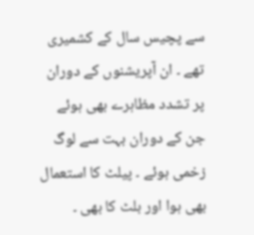سے پچیس سال کے کشمیری تھے ۔ ان آپریشنوں کے دوران پر تشدد مظاہرے بھی ہوئے جن کے دوران بہت سے لوگ زخمی ہوئے ۔ پیلٹ کا استعمال بھی ہوا اور بلٹ کا بھی ۔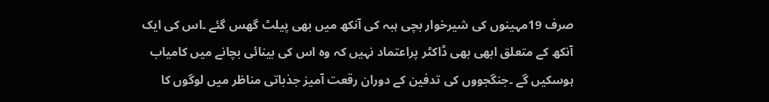صرف 19مہینوں کی شیرخوار بچی ہبہ کی آنکھ میں بھی پیلٹ گھس گئے ۔اس کی ایک آنکھ کے متعلق ابھی بھی ڈاکٹر پراعتماد نہیں کہ وہ اس کی بینائی بچانے میں کامیاب ہوسکیں گے ۔جنگجووں کی تدفین کے دوران رقعت آمیز جذباتی مناظر میں لوگوں کا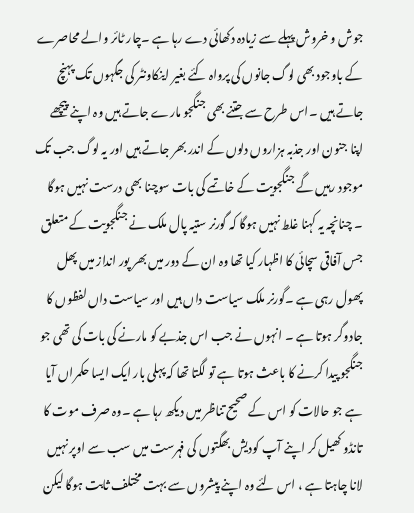جوش و خروش پہلے سے زیادہ دکھائی دے رہا ہے ۔چار ٹائر والے محاصرے کے باوجود بھی لوگ جانوں کی پرواہ کئے بغیر اینکاونٹر کی جگہوں تک پہنچ جاتے ہیں ۔اس طرح سے جتنے بھی جنگجو مارے جاتے ہیں وہ اپنے پیچھے اپنا جنون اور جذبہ ہزاروں دلوں کے اندر بھر جاتے ہیں اور یہ لوگ جب تک موجود رہیں گے جنگجویت کے خاتمے کی بات سوچنا بھی درست نہیں ہوگا ۔ چنانچہ یہ کہنا غلط نہیں ہوگا کہ گورنر ستیہ پال ملک نے جنگجویت کے متعلق جس آفاقی سچائی کا اظہار کیا تھا وہ ان کے دور میں بھر پور انداز میں پھل پھول رہی ہے ۔گورنر ملک سیاست داں ہیں اور سیاست داں لفظوں کا جادوگر ہوتا ہے ۔ انہوں نے جب اس جذبے کو مارنے کی بات کی تھی جو جنگجو پیدا کرنے کا باعث ہوتا ہے تو لگتا تھا کہ پہلی بار ایک ایسا حکمراں آیا ہے جو حالات کو اس کے صحیح تناظر میں دیکھ رہا ہے ۔وہ صرف موت کا تانڈو کھیل کر اپنے آپ کودیش بھگتوں کی فہرست میں سب سے اوپر نہیں لانا چاہتا ہے ، اس لئے وہ اپنے پیشروں سے بہت مختلف ثابت ہوگا لیکن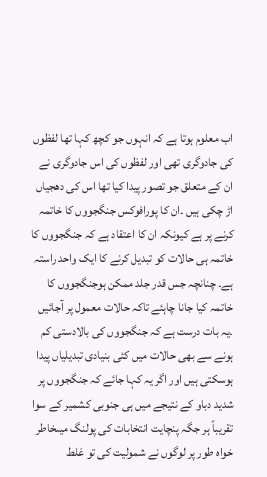اب معلوم ہوتا ہے کہ انہوں جو کچھ کہا تھا لفظوں کی جادوگری تھی اور لفظوں کی اس جادوگری نے ان کے متعلق جو تصور پیدا کیا تھا اس کی دھجیاں اڑ چکی ہیں ۔ان کا پورافوکس جنگجووں کا خاتمہ کرنے پر ہے کیونکہ ان کا اعتقاد ہے کہ جنگجووں کا خاتمہ ہی حالات کو تبدیل کرنے کا ایک واحد راستہ ہے۔ چنانچہ جس قدر جلد ممکن ہوجنگجووں کا خاتمہ کیا جانا چاہئے تاکہ حالات معمول پر آجائیں ۔یہ بات درست ہے کہ جنگجووں کی بالادستی کم ہونے سے بھی حالات میں کئی بنیادی تبدیلیاں پیدا ہوسکتی ہیں اور اگر یہ کہا جائے کہ جنگجووں پر شدید دباو کے نتیجے میں ہی جنوبی کشمیر کے سوا تقریباً ہر جگہ پنچایت انتخابات کی پولنگ میںخاطر خواہ طور پر لوگوں نے شمولیت کی تو غلط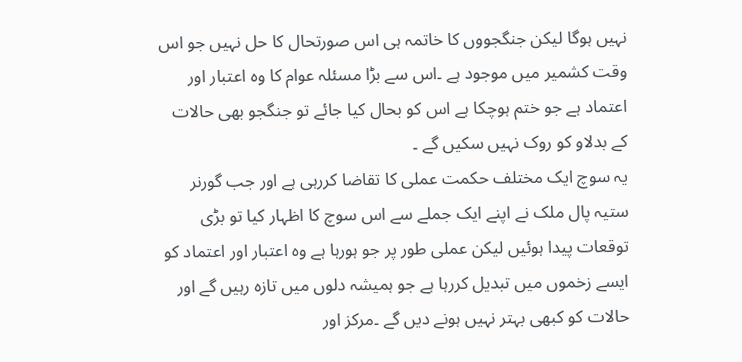نہیں ہوگا لیکن جنگجووں کا خاتمہ ہی اس صورتحال کا حل نہیں جو اس وقت کشمیر میں موجود ہے ۔اس سے بڑا مسئلہ عوام کا وہ اعتبار اور اعتماد ہے جو ختم ہوچکا ہے اس کو بحال کیا جائے تو جنگجو بھی حالات کے بدلاو کو روک نہیں سکیں گے ۔
یہ سوچ ایک مختلف حکمت عملی کا تقاضا کررہی ہے اور جب گورنر ستیہ پال ملک نے اپنے ایک جملے سے اس سوچ کا اظہار کیا تو بڑی توقعات پیدا ہوئیں لیکن عملی طور پر جو ہورہا ہے وہ اعتبار اور اعتماد کو ایسے زخموں میں تبدیل کررہا ہے جو ہمیشہ دلوں میں تازہ رہیں گے اور حالات کو کبھی بہتر نہیں ہونے دیں گے ۔مرکز اور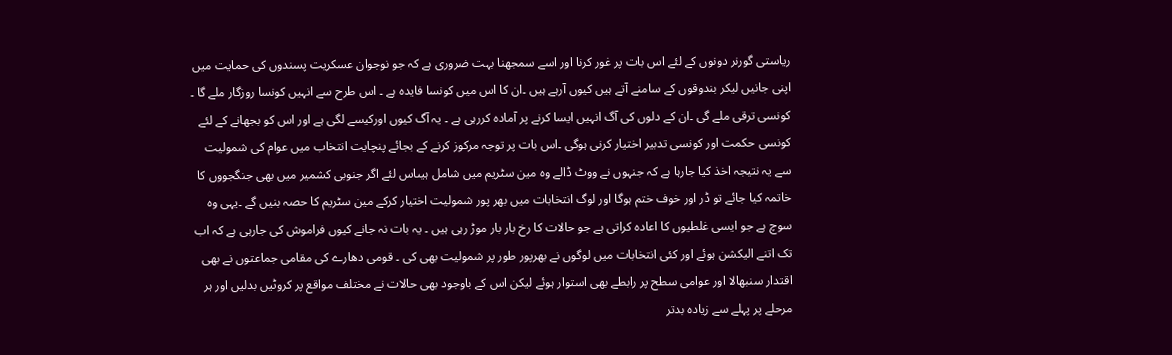ریاستی گورنر دونوں کے لئے اس بات پر غور کرنا اور اسے سمجھنا بہت ضروری ہے کہ جو نوجوان عسکریت پسندوں کی حمایت میں اپنی جانیں لیکر بندوقوں کے سامنے آتے ہیں کیوں آرہے ہیں ۔ان کا اس میں کونسا فایدہ ہے ۔ اس طرح سے انہیں کونسا روزگار ملے گا ۔ کونسی ترقی ملے گی ۔ان کے دلوں کی آگ انہیں ایسا کرنے پر آمادہ کررہی ہے ۔ یہ آگ کیوں اورکیسے لگی ہے اور اس کو بجھانے کے لئے کونسی حکمت اور کونسی تدبیر اختیار کرنی ہوگی ۔اس بات پر توجہ مرکوز کرنے کے بجائے پنچایت انتخاب میں عوام کی شمولیت سے یہ نتیجہ اخذ کیا جارہا ہے کہ جنہوں نے ووٹ ڈالے وہ مین سٹریم میں شامل ہیںاس لئے اگر جنوبی کشمیر میں بھی جنگجووں کا خاتمہ کیا جائے تو ڈر اور خوف ختم ہوگا اور لوگ انتخابات میں بھر پور شمولیت اختیار کرکے مین سٹریم کا حصہ بنیں گے ۔یہی وہ سوچ ہے جو ایسی غلطیوں کا اعادہ کراتی ہے جو حالات کا رخ بار بار موڑ رہی ہیں ۔ یہ بات نہ جانے کیوں فراموش کی جارہی ہے کہ اب تک اتنے الیکشن ہوئے اور کئی انتخابات میں لوگوں نے بھرپور طور پر شمولیت بھی کی ۔ قومی دھارے کی مقامی جماعتوں نے بھی اقتدار سنبھالا اور عوامی سطح پر رابطے بھی استوار ہوئے لیکن اس کے باوجود بھی حالات نے مختلف مواقع پر کروٹیں بدلیں اور ہر مرحلے پر پہلے سے زیادہ بدتر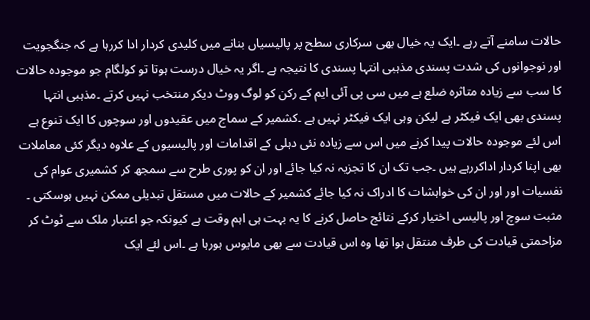حالات سامنے آتے رہے ۔ایک یہ خیال بھی سرکاری سطح پر پالیسیاں بنانے میں کلیدی کردار ادا کررہا ہے کہ جنگجویت اور نوجوانوں کی شدت پسندی مذہبی انتہا پسندی کا نتیجہ ہے ۔اگر یہ خیال درست ہوتا تو کولگام جو موجودہ حالات کا سب سے زیادہ متاثرہ ضلع ہے میں سی پی آئی ایم کے رکن کو لوگ ووٹ دیکر منتخب نہیں کرتے ۔مذہبی انتہا پسندی بھی ایک فیکٹر ہے لیکن وہی ایک فیکٹر نہیں ہے ۔کشمیر کے سماج میں عقیدوں اور سوچوں کا ایک تنوع ہے اس لئے موجودہ حالات پیدا کرنے میں اس سے زیادہ نئی دہلی کے اقدامات اور پالیسیوں کے علاوہ دیگر کئی معاملات بھی اپنا کردار اداکررہے ہیں ۔جب تک ان کا تجزیہ نہ کیا جائے اور ان کو پوری طرح سے سمجھ کر کشمیری عوام کی نفسیات اور اور ان کی خواہشات کا ادراک نہ کیا جائے کشمیر کے حالات میں مستقل تبدیلی ممکن نہیں ہوسکتی ۔ مثبت سوچ اور پالیسی اختیار کرکے نتائج حاصل کرنے کا یہ بہت ہی اہم وقت ہے کیونکہ جو اعتبار ملک سے ٹوٹ کر مزاحمتی قیادت کی طرف منتقل ہوا تھا وہ اس قیادت سے بھی مایوس ہورہا ہے ۔اس لئے ایک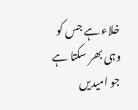خلاء ہے جس کو وہی بھر سکتا ہے جو امیدیں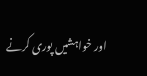اور خواہشیں پوری کرنے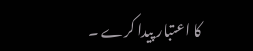کا اعتبار پیدا کرے ۔